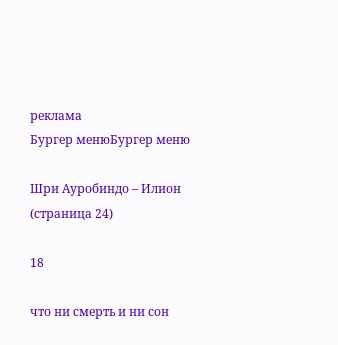реклама
Бургер менюБургер меню

Шри Ауробиндо – Илион (страница 24)

18

что ни смерть и ни сон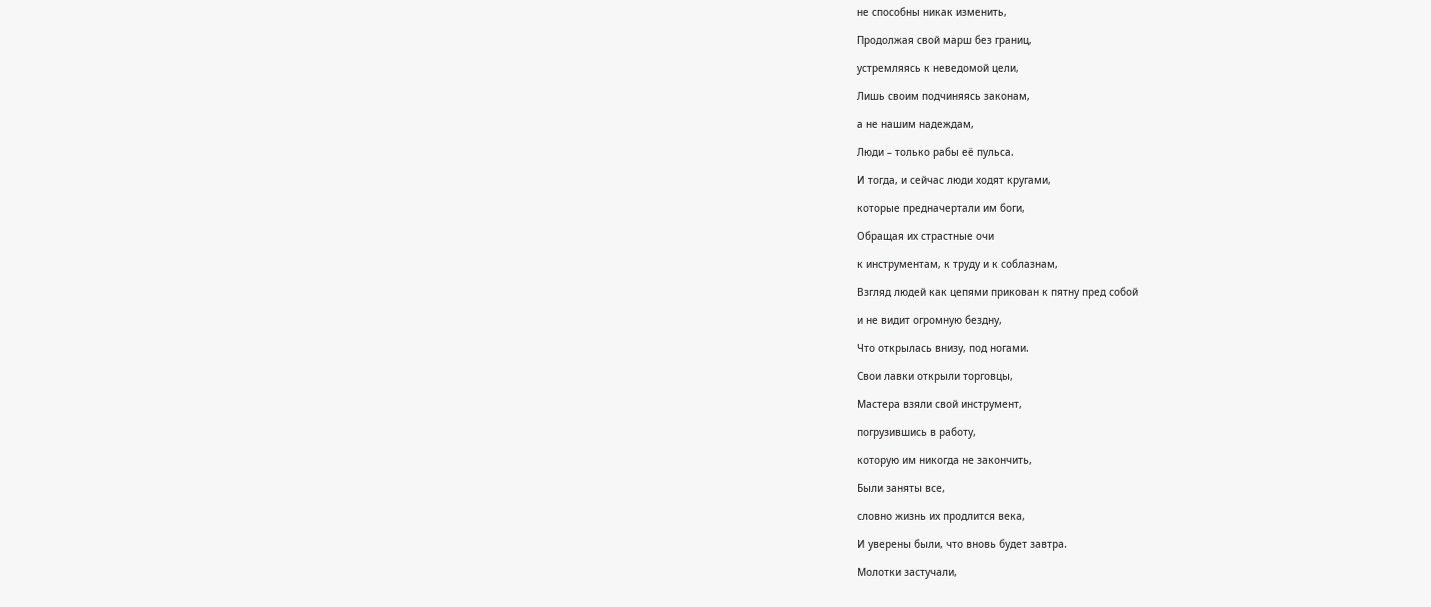не способны никак изменить,

Продолжая свой марш без границ,

устремляясь к неведомой цели,

Лишь своим подчиняясь законам,

а не нашим надеждам,

Люди – только рабы её пульса.

И тогда, и сейчас люди ходят кругами,

которые предначертали им боги,

Обращая их страстные очи

к инструментам, к труду и к соблазнам,

Взгляд людей как цепями прикован к пятну пред собой

и не видит огромную бездну,

Что открылась внизу, под ногами.

Свои лавки открыли торговцы,

Мастера взяли свой инструмент,

погрузившись в работу,

которую им никогда не закончить,

Были заняты все,

словно жизнь их продлится века,

И уверены были, что вновь будет завтра.

Молотки застучали,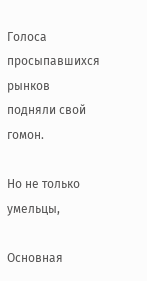Голоса просыпавшихся рынков подняли свой гомон.

Но не только умельцы,

Основная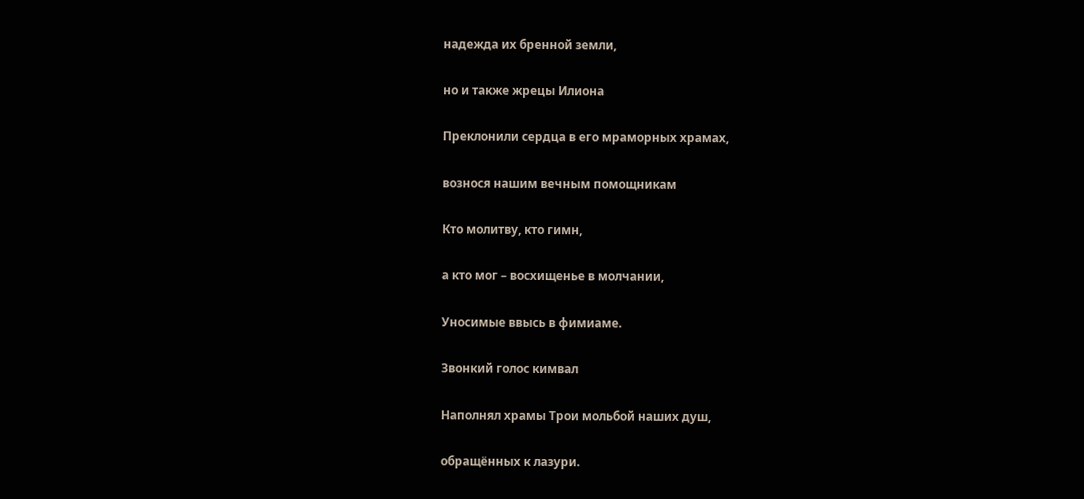надежда их бренной земли,

но и также жрецы Илиона

Преклонили сердца в его мраморных храмах,

вознося нашим вечным помощникам

Кто молитву, кто гимн,

а кто мог – восхищенье в молчании,

Уносимые ввысь в фимиаме.

Звонкий голос кимвал

Наполнял храмы Трои мольбой наших душ,

обращённых к лазури.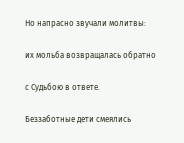Но напрасно звучали молитвы:

их мольба возвращалась обратно

с Судьбою в ответе.

Беззаботные дети смеялись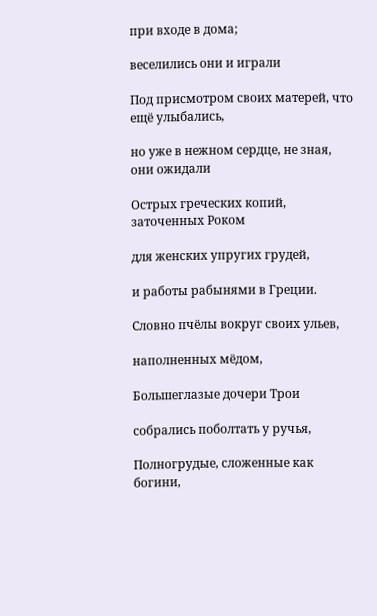при входе в дома;

веселились они и играли

Под присмотром своих матерей, что ещё улыбались,

но уже в нежном сердце, не зная, они ожидали

Острых греческих копий, заточенных Роком

для женских упругих грудей,

и работы рабынями в Греции.

Словно пчёлы вокруг своих ульев,

наполненных мёдом,

Большеглазые дочери Трои

собрались поболтать у ручья,

Полногрудые, сложенные как богини,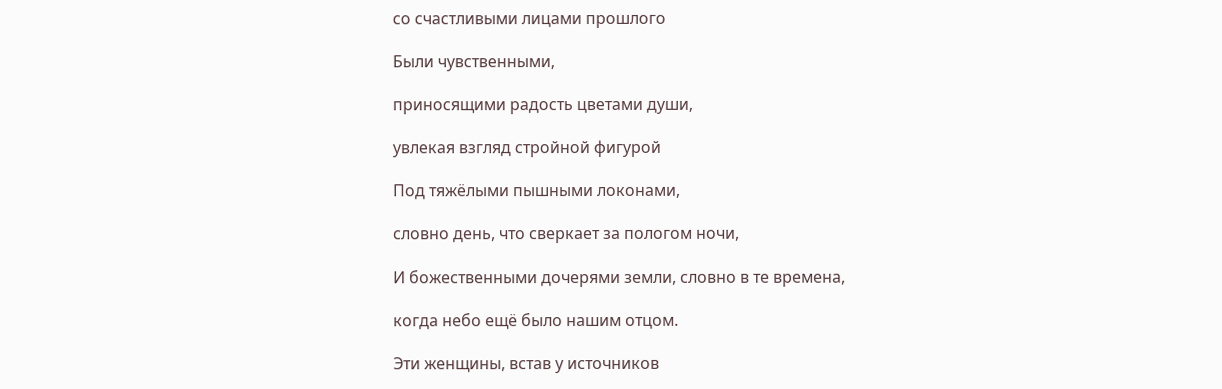со счастливыми лицами прошлого

Были чувственными,

приносящими радость цветами души,

увлекая взгляд стройной фигурой

Под тяжёлыми пышными локонами,

словно день, что сверкает за пологом ночи,

И божественными дочерями земли, словно в те времена,

когда небо ещё было нашим отцом.

Эти женщины, встав у источников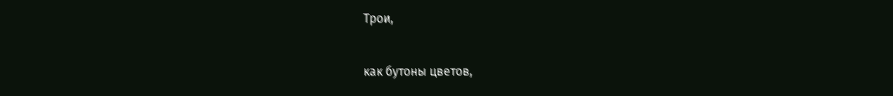Трои,

как бутоны цветов,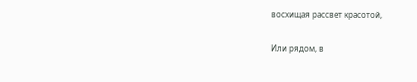восхищая рассвет красотой,

Или рядом, в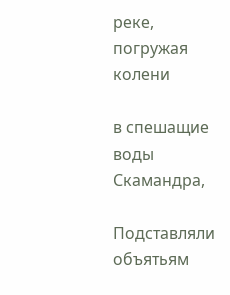реке, погружая колени

в спешащие воды Скамандра,

Подставляли объятьям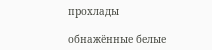прохлады

обнажённые белые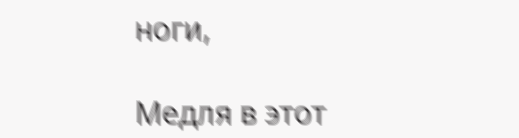ноги,

Медля в этот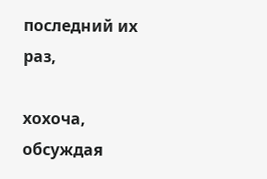последний их раз,

хохоча, обсуждая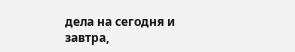дела на сегодня и завтра,